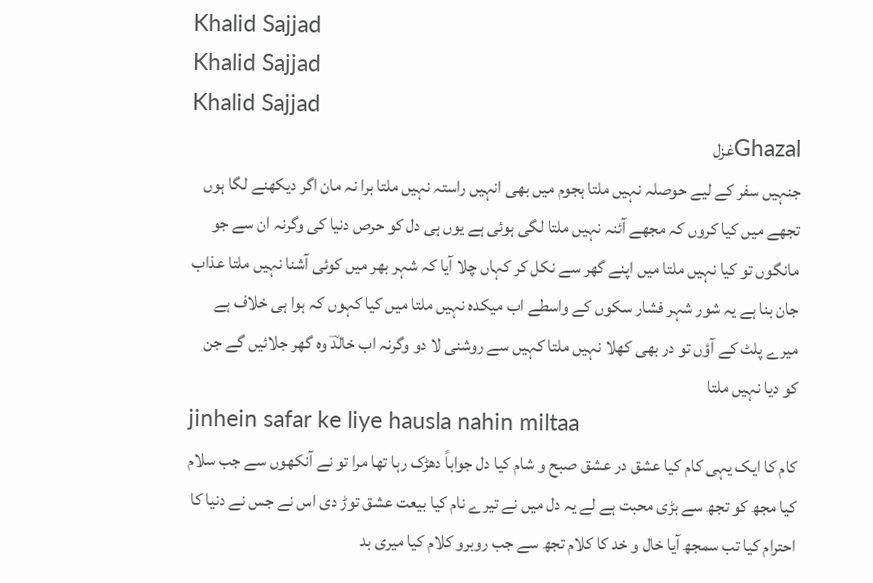Khalid Sajjad
Khalid Sajjad
Khalid Sajjad
Ghazalغزل
جنہیں سفر کے لیے حوصلہ نہیں ملتا ہجوم میں بھی انہیں راستہ نہیں ملتا برا نہ مان اگر دیکھنے لگا ہوں تجھے میں کیا کروں کہ مجھے آئنہ نہیں ملتا لگی ہوئی ہے یوں ہی دل کو حرص دنیا کی وگرنہ ان سے جو مانگوں تو کیا نہیں ملتا میں اپنے گھر سے نکل کر کہاں چلا آیا کہ شہر بھر میں کوئی آشنا نہیں ملتا عذاب جان بنا ہے یہ شور شہر فشار سکوں کے واسطے اب میکدہ نہیں ملتا میں کیا کہوں کہ ہوا ہی خلاف ہے میرے پلٹ کے آؤں تو در بھی کھلا نہیں ملتا کہیں سے روشنی لا دو وگرنہ اب خالدؔ وہ گھر جلائیں گے جن کو دیا نہیں ملتا
jinhein safar ke liye hausla nahin miltaa
کام کا ایک یہی کام کیا عشق در عشق صبح و شام کیا دل جواباً دھڑک رہا تھا مرا تو نے آنکھوں سے جب سلام کیا مجھ کو تجھ سے بڑی محبت ہے لے یہ دل میں نے تیرے نام کیا بیعت عشق توڑ دی اس نے جس نے دنیا کا احترام کیا تب سمجھ آیا خال و خد کا کلام تجھ سے جب روبرو کلام کیا میری بد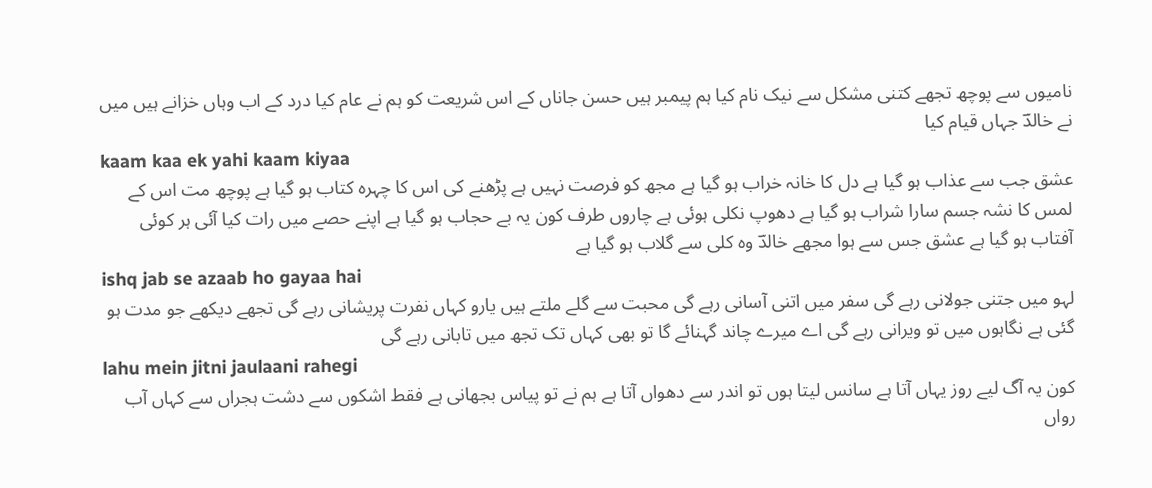نامیوں سے پوچھ تجھے کتنی مشکل سے نیک نام کیا ہم پیمبر ہیں حسن جاناں کے اس شریعت کو ہم نے عام کیا درد کے اب وہاں خزانے ہیں میں نے خالدؔ جہاں قیام کیا
kaam kaa ek yahi kaam kiyaa
عشق جب سے عذاب ہو گیا ہے دل کا خانہ خراب ہو گیا ہے مجھ کو فرصت نہیں ہے پڑھنے کی اس کا چہرہ کتاب ہو گیا ہے پوچھ مت اس کے لمس کا نشہ جسم سارا شراب ہو گیا ہے دھوپ نکلی ہوئی ہے چاروں طرف کون یہ بے حجاب ہو گیا ہے اپنے حصے میں رات کیا آئی ہر کوئی آفتاب ہو گیا ہے عشق جس سے ہوا مجھے خالدؔ وہ کلی سے گلاب ہو گیا ہے
ishq jab se azaab ho gayaa hai
لہو میں جتنی جولانی رہے گی سفر میں اتنی آسانی رہے گی محبت سے گلے ملتے ہیں یارو کہاں نفرت پریشانی رہے گی تجھے دیکھے جو مدت ہو گئی ہے نگاہوں میں تو ویرانی رہے گی اے میرے چاند گہنائے گا تو بھی کہاں تک تجھ میں تابانی رہے گی
lahu mein jitni jaulaani rahegi
کون یہ آگ لیے روز یہاں آتا ہے سانس لیتا ہوں تو اندر سے دھواں آتا ہے ہم نے تو پیاس بجھانی ہے فقط اشکوں سے دشت ہجراں سے کہاں آب رواں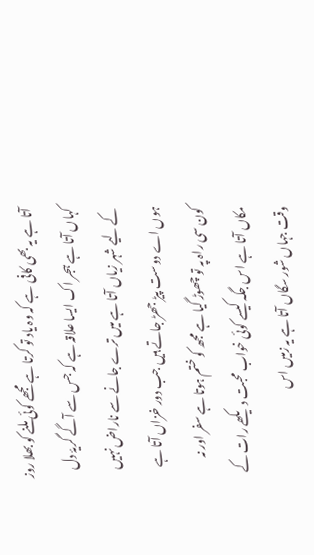آتا ہے یہ بھی کافی ہے کہ وہ یاد تو کرتا ہے مجھے کوئی ملنے کو بھلا روز کہاں آتا ہے ہجر اک ایسا علاقہ ہے کہ جس سے آگے گریۂ دل کے لیے شہر زیاں آتا ہے میں ترے جانے سے ناراض نہیں ہوں اے دوست پیڑ جھڑ جاتے ہیں جب دور خزاں آتا ہے کون سی راہ پہ تو چھوڑ گیا ہے مجھ کو ختم ہوتا ہے سفر اور نہ مکاں آتا ہے اس جگہ کیسے کوئی خواب محبت دیکھے رات کے وقت جہاں شور سگاں آتا ہے یہ زمیں اس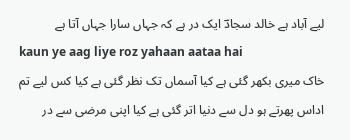لیے آباد ہے خالد سجادؔ ایک در ہے کہ جہاں سارا جہاں آتا ہے
kaun ye aag liye roz yahaan aataa hai
خاک میری بکھر گئی ہے کیا آسماں تک نظر گئی ہے کیا کس لیے تم اداس پھرتے ہو دل سے دنیا اتر گئی ہے کیا اپنی مرضی سے در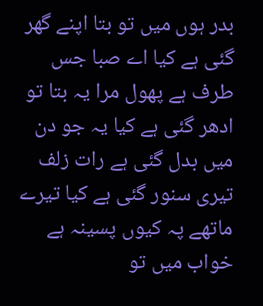بدر ہوں میں تو بتا اپنے گھر گئی ہے کیا اے صبا جس طرف ہے پھول مرا یہ بتا تو ادھر گئی ہے کیا یہ جو دن میں بدل گئی ہے رات زلف تیری سنور گئی ہے کیا تیرے ماتھے پہ کیوں پسینہ ہے خواب میں تو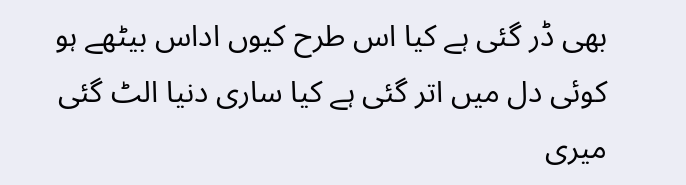بھی ڈر گئی ہے کیا اس طرح کیوں اداس بیٹھے ہو کوئی دل میں اتر گئی ہے کیا ساری دنیا الٹ گئی میری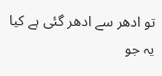تو ادھر سے ادھر گئی ہے کیا یہ جو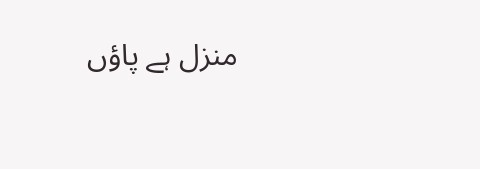منزل ہے پاؤں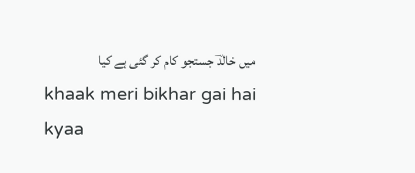میں خالدؔ جستجو کام کر گئی ہے کیا
khaak meri bikhar gai hai kyaa